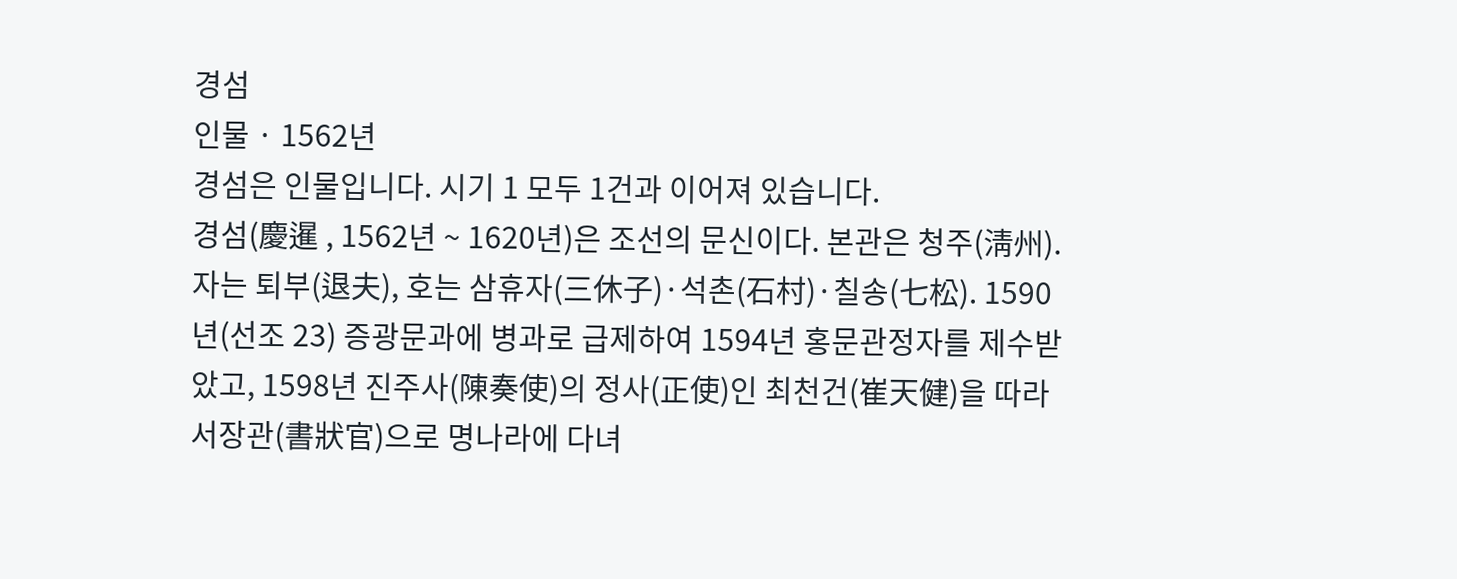경섬
인물 · 1562년
경섬은 인물입니다. 시기 1 모두 1건과 이어져 있습니다.
경섬(慶暹 , 1562년 ~ 1620년)은 조선의 문신이다. 본관은 청주(淸州). 자는 퇴부(退夫), 호는 삼휴자(三休子)·석촌(石村)·칠송(七松). 1590년(선조 23) 증광문과에 병과로 급제하여 1594년 홍문관정자를 제수받았고, 1598년 진주사(陳奏使)의 정사(正使)인 최천건(崔天健)을 따라 서장관(書狀官)으로 명나라에 다녀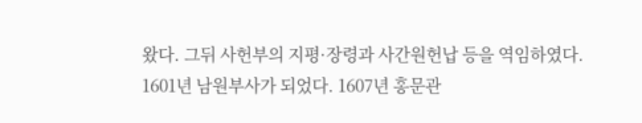왔다. 그뒤 사헌부의 지평·장령과 사간원헌납 등을 역임하였다. 1601년 남원부사가 되었다. 1607년 홍문관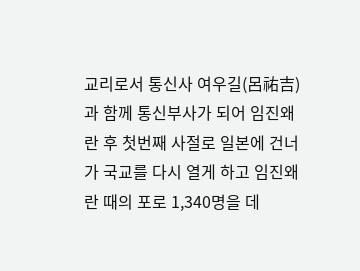교리로서 통신사 여우길(呂祐吉)과 함께 통신부사가 되어 임진왜란 후 첫번째 사절로 일본에 건너가 국교를 다시 열게 하고 임진왜란 때의 포로 1,340명을 데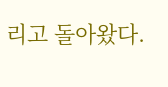리고 돌아왔다.